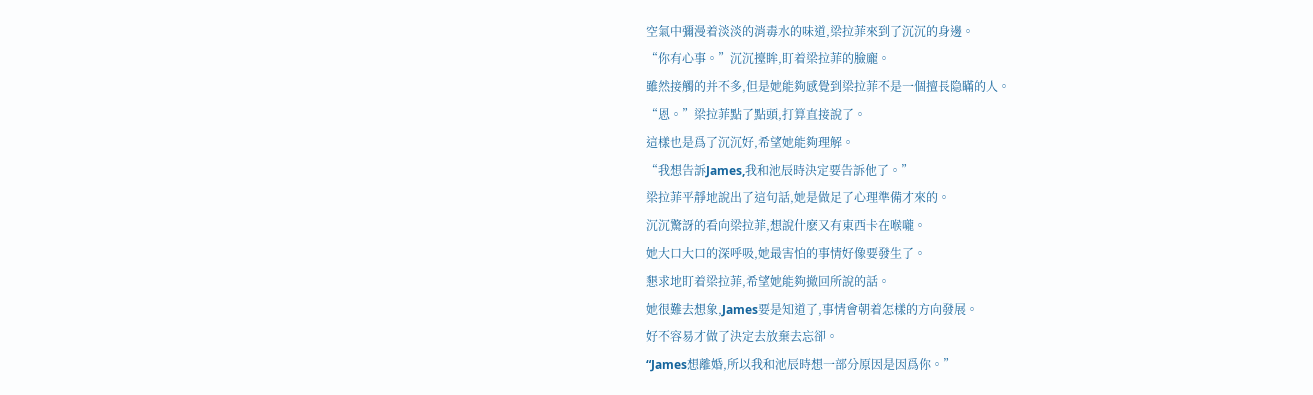空氣中彌漫着淡淡的消毒水的味道,梁拉菲來到了沉沉的身邊。
“你有心事。”沉沉擡眸,盯着梁拉菲的臉龐。
雖然接觸的并不多,但是她能夠感覺到梁拉菲不是一個擅長隐瞞的人。
“恩。”梁拉菲點了點頭,打算直接說了。
這樣也是爲了沉沉好,希望她能夠理解。
“我想告訴James,我和池辰時決定要告訴他了。”
梁拉菲平靜地說出了這句話,她是做足了心理準備才來的。
沉沉驚訝的看向梁拉菲,想說什麽又有東西卡在喉嚨。
她大口大口的深呼吸,她最害怕的事情好像要發生了。
懇求地盯着梁拉菲,希望她能夠撤回所說的話。
她很難去想象,James要是知道了,事情會朝着怎樣的方向發展。
好不容易才做了決定去放棄去忘卻。
“James想離婚,所以我和池辰時想一部分原因是因爲你。”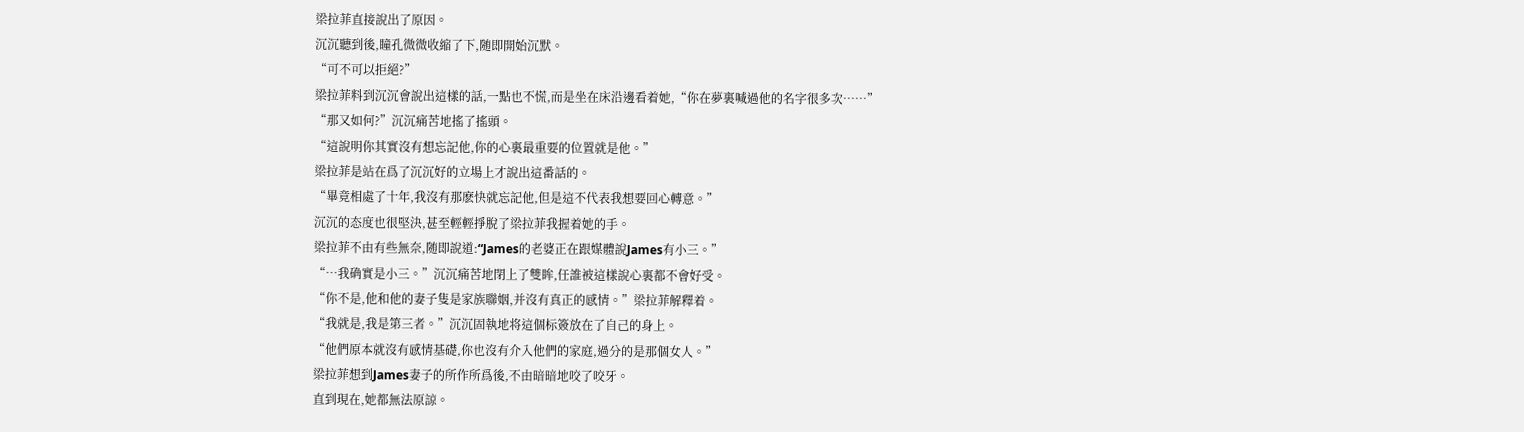梁拉菲直接說出了原因。
沉沉聽到後,瞳孔微微收縮了下,随即開始沉默。
“可不可以拒絕?”
梁拉菲料到沉沉會說出這樣的話,一點也不慌,而是坐在床沿邊看着她,“你在夢裏喊過他的名字很多次……”
“那又如何?”沉沉痛苦地搖了搖頭。
“這說明你其實沒有想忘記他,你的心裏最重要的位置就是他。”
梁拉菲是站在爲了沉沉好的立場上才說出這番話的。
“畢竟相處了十年,我沒有那麽快就忘記他,但是這不代表我想要回心轉意。”
沉沉的态度也很堅決,甚至輕輕掙脫了梁拉菲我握着她的手。
梁拉菲不由有些無奈,随即說道:“James的老婆正在跟媒體說James有小三。”
“…我确實是小三。”沉沉痛苦地閉上了雙眸,任誰被這樣說心裏都不會好受。
“你不是,他和他的妻子隻是家族聯姻,并沒有真正的感情。”梁拉菲解釋着。
“我就是,我是第三者。”沉沉固執地将這個标簽放在了自己的身上。
“他們原本就沒有感情基礎,你也沒有介入他們的家庭,過分的是那個女人。”
梁拉菲想到James妻子的所作所爲後,不由暗暗地咬了咬牙。
直到現在,她都無法原諒。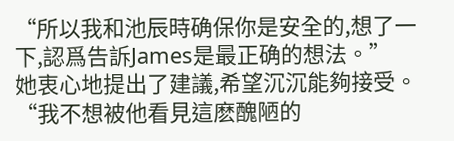“所以我和池辰時确保你是安全的,想了一下,認爲告訴James是最正确的想法。”
她衷心地提出了建議,希望沉沉能夠接受。
“我不想被他看見這麽醜陋的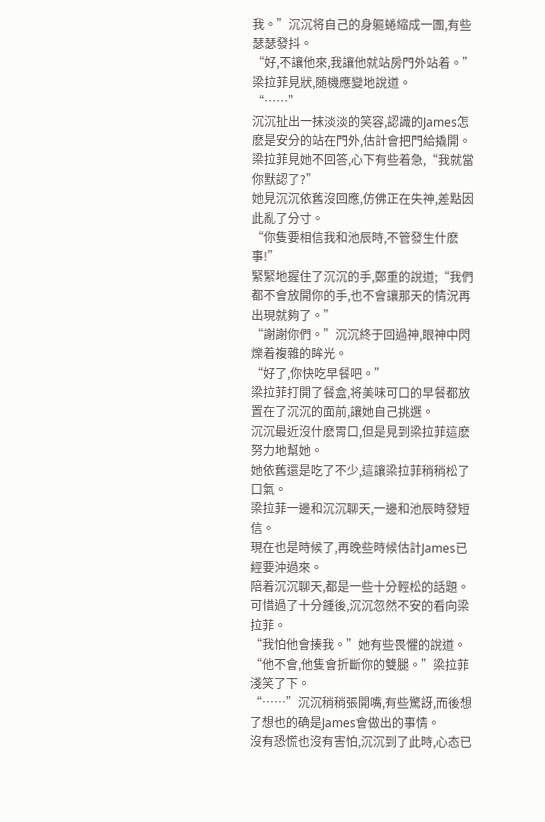我。”沉沉将自己的身軀蜷縮成一團,有些瑟瑟發抖。
“好,不讓他來,我讓他就站房門外站着。”
梁拉菲見狀,随機應變地說道。
“……”
沉沉扯出一抹淡淡的笑容,認識的James怎麽是安分的站在門外,估計會把門給撬開。
梁拉菲見她不回答,心下有些着急,“我就當你默認了?”
她見沉沉依舊沒回應,仿佛正在失神,差點因此亂了分寸。
“你隻要相信我和池辰時,不管發生什麽事!”
緊緊地握住了沉沉的手,鄭重的說道;“我們都不會放開你的手,也不會讓那天的情況再出現就夠了。”
“謝謝你們。”沉沉終于回過神,眼神中閃爍着複雜的眸光。
“好了,你快吃早餐吧。”
梁拉菲打開了餐盒,将美味可口的早餐都放置在了沉沉的面前,讓她自己挑選。
沉沉最近沒什麽胃口,但是見到梁拉菲這麽努力地幫她。
她依舊還是吃了不少,這讓梁拉菲稍稍松了口氣。
梁拉菲一邊和沉沉聊天,一邊和池辰時發短信。
現在也是時候了,再晚些時候估計James已經要沖過來。
陪着沉沉聊天,都是一些十分輕松的話題。
可惜過了十分鍾後,沉沉忽然不安的看向梁拉菲。
“我怕他會揍我。”她有些畏懼的說道。
“他不會,他隻會折斷你的雙腿。”梁拉菲淺笑了下。
“……”沉沉稍稍張開嘴,有些驚訝,而後想了想也的确是James會做出的事情。
沒有恐慌也沒有害怕,沉沉到了此時,心态已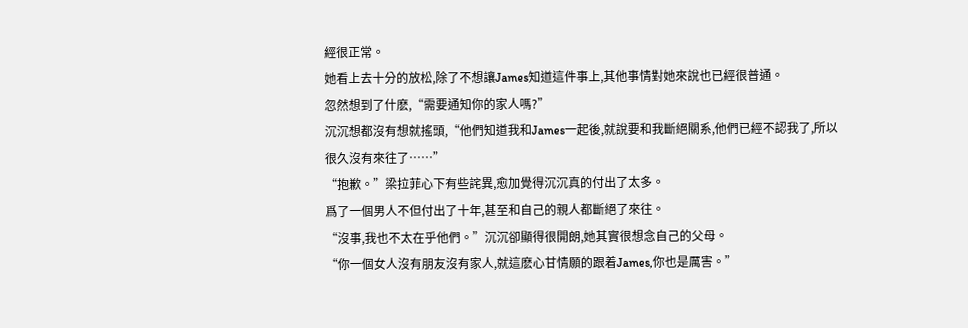經很正常。
她看上去十分的放松,除了不想讓James知道這件事上,其他事情對她來說也已經很普通。
忽然想到了什麽,“需要通知你的家人嗎?”
沉沉想都沒有想就搖頭,“他們知道我和James一起後,就說要和我斷絕關系,他們已經不認我了,所以很久沒有來往了……”
“抱歉。”梁拉菲心下有些詫異,愈加覺得沉沉真的付出了太多。
爲了一個男人不但付出了十年,甚至和自己的親人都斷絕了來往。
“沒事,我也不太在乎他們。”沉沉卻顯得很開朗,她其實很想念自己的父母。
“你一個女人沒有朋友沒有家人,就這麽心甘情願的跟着James,你也是厲害。”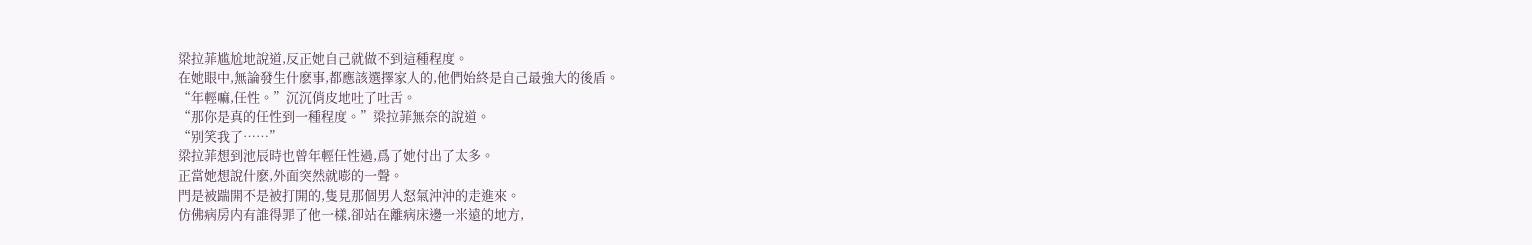梁拉菲尴尬地說道,反正她自己就做不到這種程度。
在她眼中,無論發生什麽事,都應該選擇家人的,他們始終是自己最強大的後盾。
“年輕嘛,任性。”沉沉俏皮地吐了吐舌。
“那你是真的任性到一種程度。”梁拉菲無奈的說道。
“别笑我了……”
梁拉菲想到池辰時也曾年輕任性過,爲了她付出了太多。
正當她想說什麽,外面突然就嘭的一聲。
門是被踹開不是被打開的,隻見那個男人怒氣沖沖的走進來。
仿佛病房内有誰得罪了他一樣,卻站在離病床邊一米遠的地方,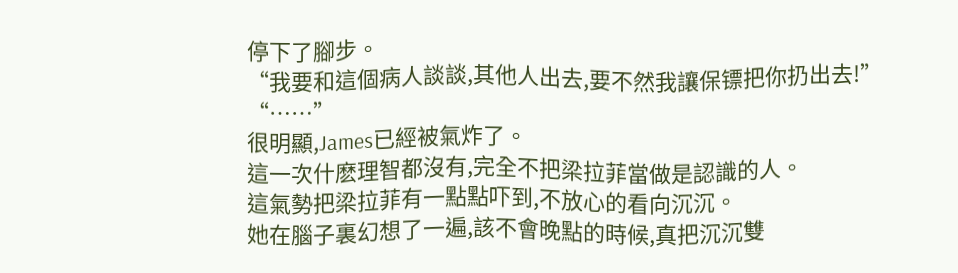停下了腳步。
“我要和這個病人談談,其他人出去,要不然我讓保镖把你扔出去!”
“……”
很明顯,James已經被氣炸了。
這一次什麽理智都沒有,完全不把梁拉菲當做是認識的人。
這氣勢把梁拉菲有一點點吓到,不放心的看向沉沉。
她在腦子裏幻想了一遍,該不會晚點的時候,真把沉沉雙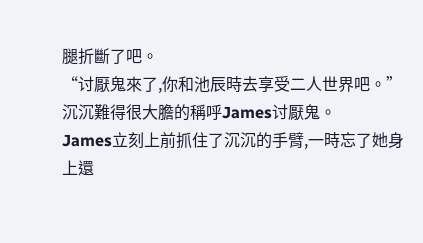腿折斷了吧。
“讨厭鬼來了,你和池辰時去享受二人世界吧。”
沉沉難得很大膽的稱呼James讨厭鬼。
James立刻上前抓住了沉沉的手臂,一時忘了她身上還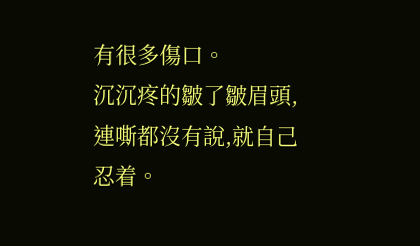有很多傷口。
沉沉疼的皺了皺眉頭,連嘶都沒有說,就自己忍着。